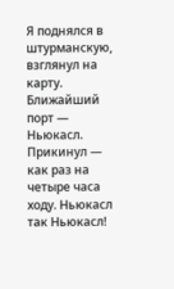Я поднялся в штурманскую, взглянул на карту. Ближайший порт — Ньюкасл. Прикинул — как раз на четыре часа ходу. Ньюкасл так Ньюкасл!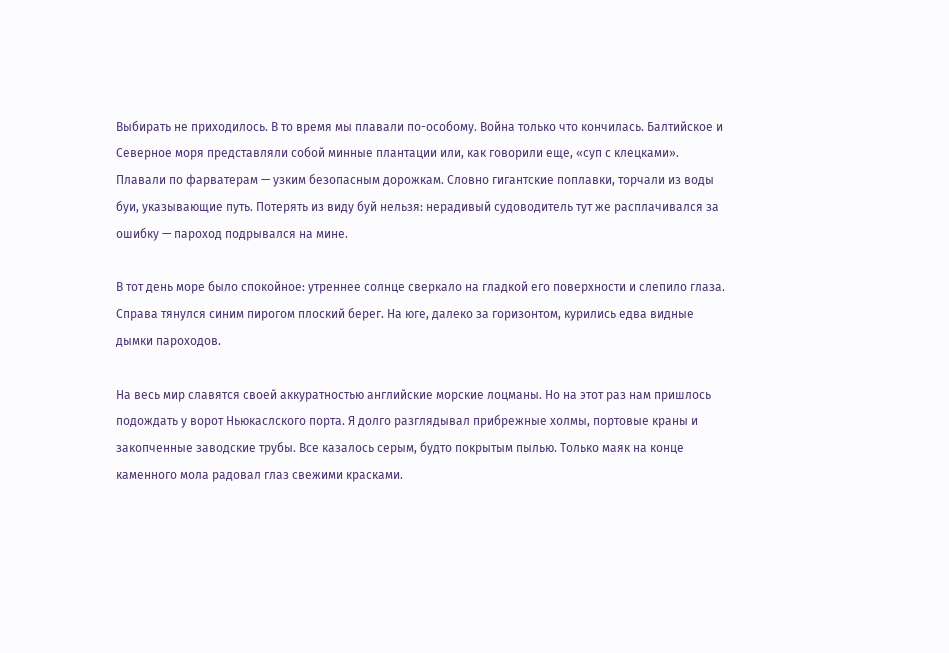Выбирать не приходилось. В то время мы плавали по-особому. Война только что кончилась. Балтийское и Северное моря представляли собой минные плантации или, как говорили еще, «суп с клецками». Плавали по фарватерам — узким безопасным дорожкам. Словно гигантские поплавки, торчали из воды буи, указывающие путь. Потерять из виду буй нельзя: нерадивый судоводитель тут же расплачивался за ошибку — пароход подрывался на мине.

В тот день море было спокойное: утреннее солнце сверкало на гладкой его поверхности и слепило глаза. Справа тянулся синим пирогом плоский берег. На юге, далеко за горизонтом, курились едва видные дымки пароходов.

На весь мир славятся своей аккуратностью английские морские лоцманы. Но на этот раз нам пришлось подождать у ворот Ньюкаслского порта. Я долго разглядывал прибрежные холмы, портовые краны и закопченные заводские трубы. Все казалось серым, будто покрытым пылью. Только маяк на конце каменного мола радовал глаз свежими красками.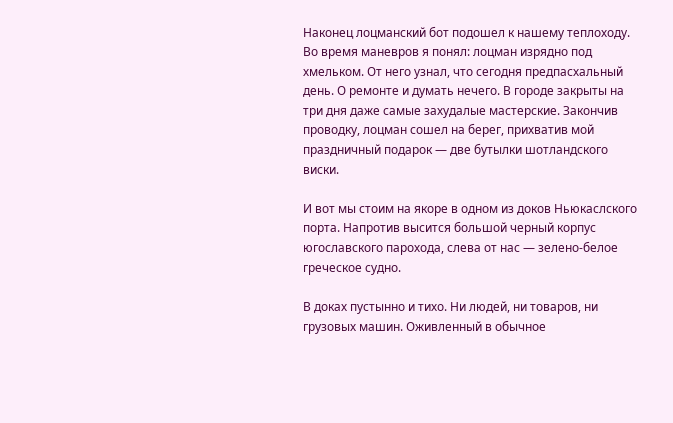Наконец лоцманский бот подошел к нашему теплоходу. Во время маневров я понял: лоцман изрядно под хмельком. От него узнал, что сегодня предпасхальный день. О ремонте и думать нечего. В городе закрыты на три дня даже самые захудалые мастерские. Закончив проводку, лоцман сошел на берег, прихватив мой праздничный подарок — две бутылки шотландского виски.

И вот мы стоим на якоре в одном из доков Ньюкаслского порта. Напротив высится большой черный корпус югославского парохода, слева от нас — зелено-белое греческое судно.

В доках пустынно и тихо. Ни людей, ни товаров, ни грузовых машин. Оживленный в обычное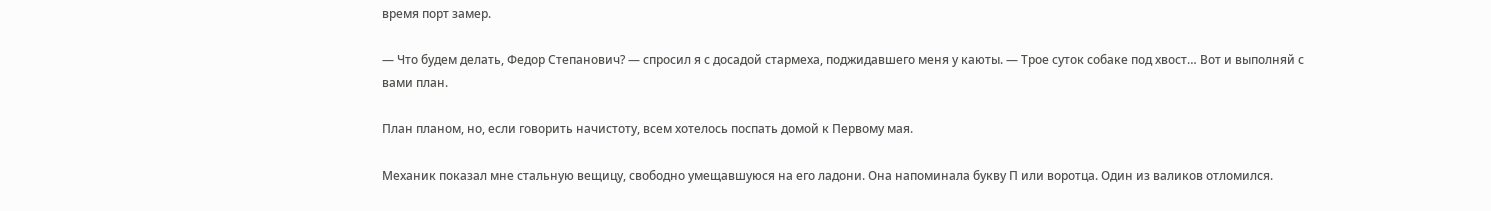время порт замер.

— Что будем делать, Федор Степанович? — спросил я с досадой стармеха, поджидавшего меня у каюты. — Трое суток собаке под хвост… Вот и выполняй с вами план.

План планом, но, если говорить начистоту, всем хотелось поспать домой к Первому мая.

Механик показал мне стальную вещицу, свободно умещавшуюся на его ладони. Она напоминала букву П или воротца. Один из валиков отломился.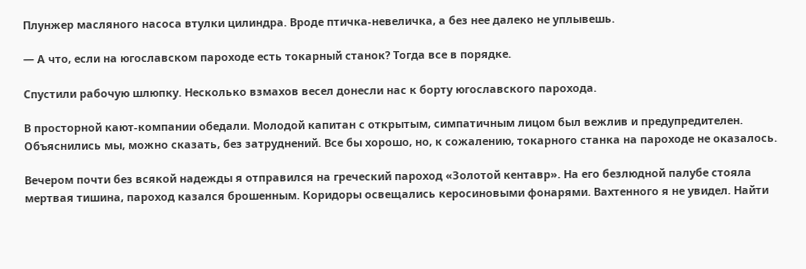Плунжер масляного насоса втулки цилиндра. Вроде птичка-невеличка, а без нее далеко не уплывешь.

— А что, если на югославском пароходе есть токарный станок? Тогда все в порядке.

Спустили рабочую шлюпку. Несколько взмахов весел донесли нас к борту югославского парохода.

В просторной кают-компании обедали. Молодой капитан с открытым, симпатичным лицом был вежлив и предупредителен. Объяснились мы, можно сказать, без затруднений. Все бы хорошо, но, к сожалению, токарного станка на пароходе не оказалось.

Вечером почти без всякой надежды я отправился на греческий пароход «Золотой кентавр». На его безлюдной палубе стояла мертвая тишина, пароход казался брошенным. Коридоры освещались керосиновыми фонарями. Вахтенного я не увидел. Найти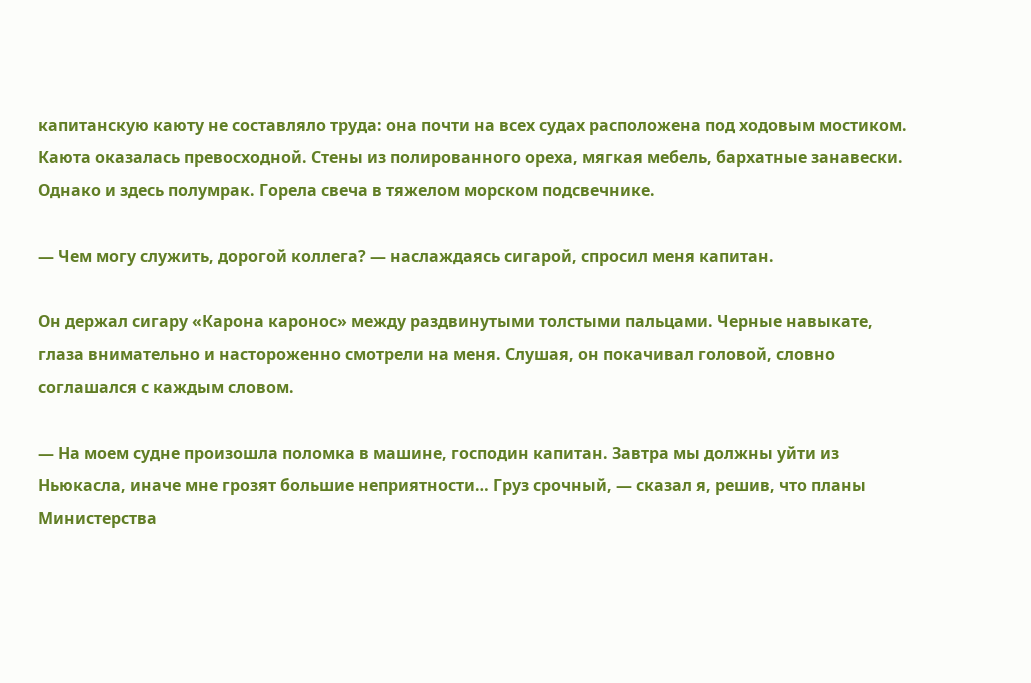капитанскую каюту не составляло труда: она почти на всех судах расположена под ходовым мостиком. Каюта оказалась превосходной. Стены из полированного ореха, мягкая мебель, бархатные занавески. Однако и здесь полумрак. Горела свеча в тяжелом морском подсвечнике.

— Чем могу служить, дорогой коллега? — наслаждаясь сигарой, спросил меня капитан.

Он держал сигару «Карона каронос» между раздвинутыми толстыми пальцами. Черные навыкате, глаза внимательно и настороженно смотрели на меня. Слушая, он покачивал головой, словно соглашался с каждым словом.

— На моем судне произошла поломка в машине, господин капитан. Завтра мы должны уйти из Ньюкасла, иначе мне грозят большие неприятности… Груз срочный, — сказал я, решив, что планы Министерства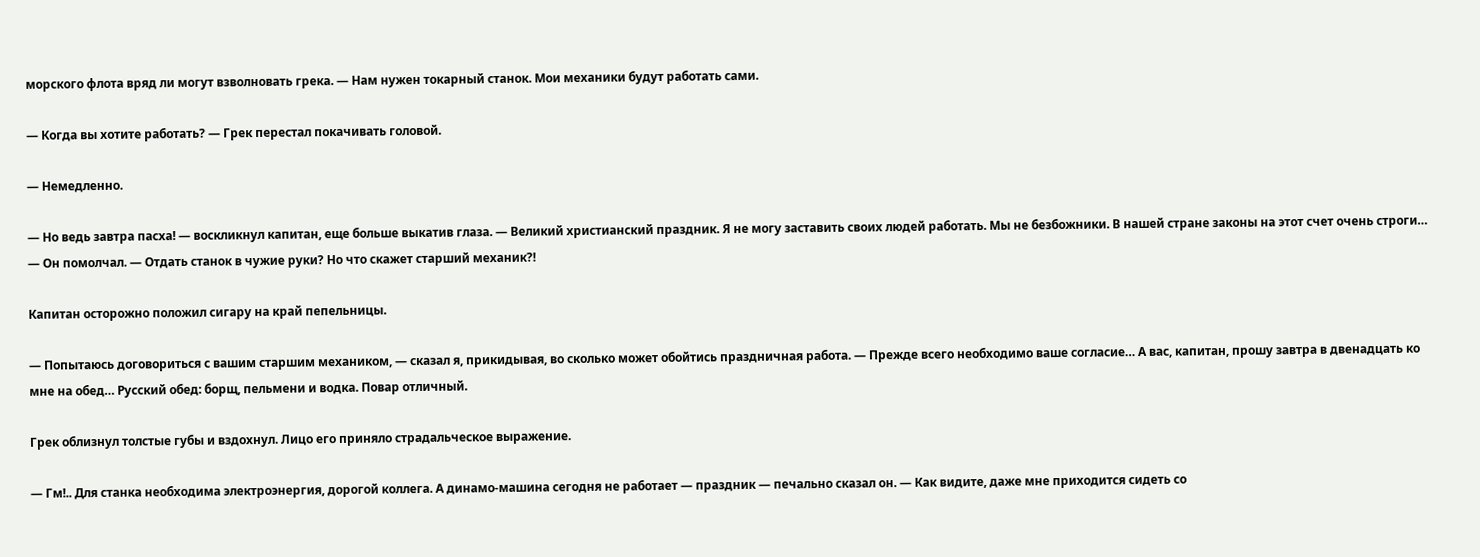морского флота вряд ли могут взволновать грека. — Нам нужен токарный станок. Мои механики будут работать сами.

— Когда вы хотите работать? — Грек перестал покачивать головой.

— Немедленно.

— Но ведь завтра пасха! — воскликнул капитан, еще больше выкатив глаза. — Великий христианский праздник. Я не могу заставить своих людей работать. Мы не безбожники. В нашей стране законы на этот счет очень строги… — Он помолчал. — Отдать станок в чужие руки? Но что скажет старший механик?!

Капитан осторожно положил сигару на край пепельницы.

— Попытаюсь договориться с вашим старшим механиком, — сказал я, прикидывая, во сколько может обойтись праздничная работа. — Прежде всего необходимо ваше согласие… А вас, капитан, прошу завтра в двенадцать ко мне на обед… Русский обед: борщ, пельмени и водка. Повар отличный.

Грек облизнул толстые губы и вздохнул. Лицо его приняло страдальческое выражение.

— Гм!.. Для станка необходима электроэнергия, дорогой коллега. А динамо-машина сегодня не работает — праздник — печально сказал он. — Как видите, даже мне приходится сидеть со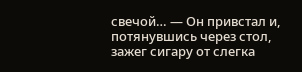свечой… — Он привстал и, потянувшись через стол, зажег сигару от слегка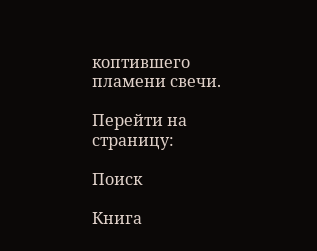коптившего пламени свечи.

Перейти на страницу:

Поиск

Книга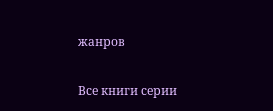жанров

Все книги серии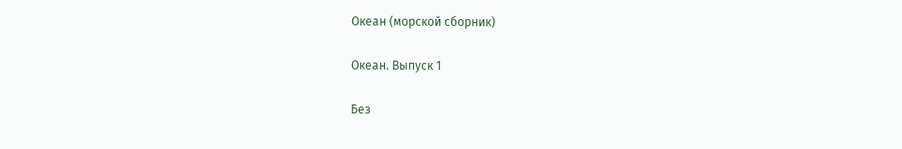Океан (морской сборник)

Океан. Выпуск 1

Без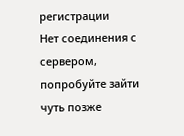регистрации
Нет соединения с сервером, попробуйте зайти чуть позже